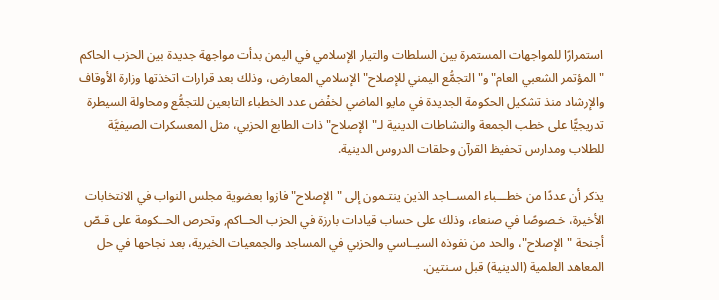استمرارًا للمواجهات المستمرة بين السلطات والتيار الإسلامي في اليمن بدأت مواجهة جديدة بين الحزب الحاكم "المؤتمر الشعبي العام" و"التجمُّع اليمني للإصلاح" الإسلامي المعارض، وذلك بعد قرارات اتخذتها وزارة الأوقاف والإرشاد منذ تشكيل الحكومة الجديدة في مايو الماضي لخفْض عدد الخطباء التابعين للتجمُّع ومحاولة السيطرة تدريجيًّا على خطب الجمعة والنشاطات الدينية لـ"الإصلاح" ذات الطابع الحزبي، مثل المعسكرات الصيفيَّة للطلاب ومدارس تحفيظ القرآن وحلقات الدروس الدينية.

يذكر أن عددًا من خطـــباء المســاجد الذين ينتـمون إلى "الإصلاح" فازوا بعضوية مجلس النواب في الانتخابات الأخيرة، خـصوصًا في صنعاء، وذلك على حساب قيادات بارزة في الحزب الحــاكم, وتحرص الحــكومة على قـصّ أجنحة "الإصلاح"، والحد من نفوذه السيــاسي والحزبي في المساجد والجمعيات الخيرية، بعد نجاحها في حل المعاهد العلمية (الدينية) قبل سـنتين.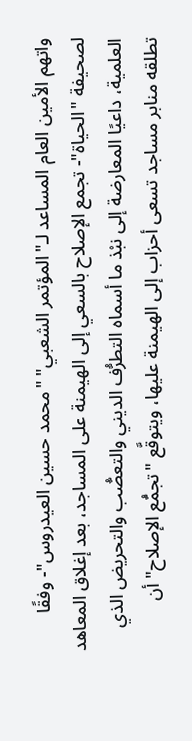واتهم الأمين العام المساعد لـ"المؤتمر الشعبي" "محمد حسين العيدروس"- وفقًا لصحيفة "الحياة"- تجمع الإصلاح بالسعي إلى الهيمنة على المساجد، بعد إغلاق المعاهد العلمية، داعيًا المعارضة إلى نبْذ ما أسماه التطرُّف الديني والتعصُّب والتحريض الذي تطلقه منابر مساجد تسعى أحزاب إلى الهيمنة عليها، ويتوقَّع "تجمُّع الإصلاح" أن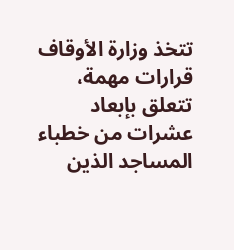تتخذ وزارة الأوقاف قرارات مهمة، تتعلق بإبعاد عشرات من خطباء المساجد الذين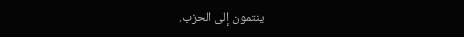ينتمون إلى الحزب.